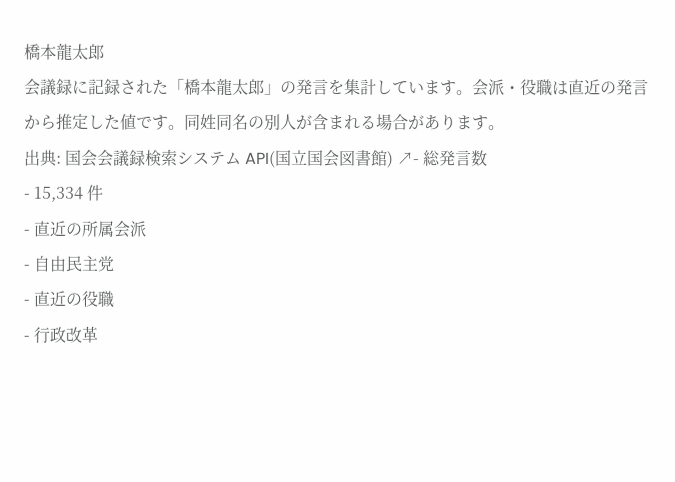橋本龍太郎
会議録に記録された「橋本龍太郎」の発言を集計しています。会派・役職は直近の発言から推定した値です。同姓同名の別人が含まれる場合があります。
出典: 国会会議録検索システム API(国立国会図書館) ↗- 総発言数
- 15,334 件
- 直近の所属会派
- 自由民主党
- 直近の役職
- 行政改革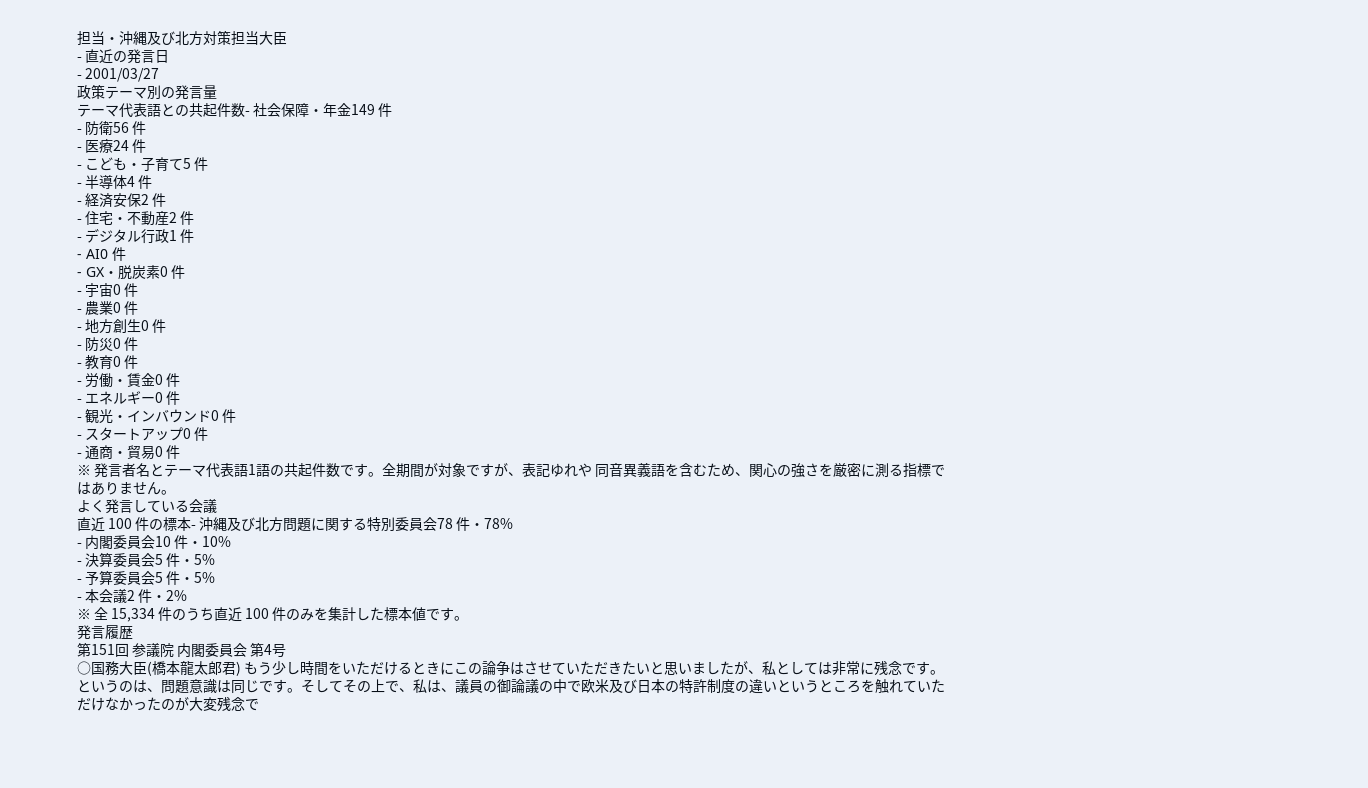担当・沖縄及び北方対策担当大臣
- 直近の発言日
- 2001/03/27
政策テーマ別の発言量
テーマ代表語との共起件数- 社会保障・年金149 件
- 防衛56 件
- 医療24 件
- こども・子育て5 件
- 半導体4 件
- 経済安保2 件
- 住宅・不動産2 件
- デジタル行政1 件
- AI0 件
- GX・脱炭素0 件
- 宇宙0 件
- 農業0 件
- 地方創生0 件
- 防災0 件
- 教育0 件
- 労働・賃金0 件
- エネルギー0 件
- 観光・インバウンド0 件
- スタートアップ0 件
- 通商・貿易0 件
※ 発言者名とテーマ代表語1語の共起件数です。全期間が対象ですが、表記ゆれや 同音異義語を含むため、関心の強さを厳密に測る指標ではありません。
よく発言している会議
直近 100 件の標本- 沖縄及び北方問題に関する特別委員会78 件・78%
- 内閣委員会10 件・10%
- 決算委員会5 件・5%
- 予算委員会5 件・5%
- 本会議2 件・2%
※ 全 15,334 件のうち直近 100 件のみを集計した標本値です。
発言履歴
第151回 参議院 内閣委員会 第4号
○国務大臣(橋本龍太郎君) もう少し時間をいただけるときにこの論争はさせていただきたいと思いましたが、私としては非常に残念です。 というのは、問題意識は同じです。そしてその上で、私は、議員の御論議の中で欧米及び日本の特許制度の違いというところを触れていただけなかったのが大変残念で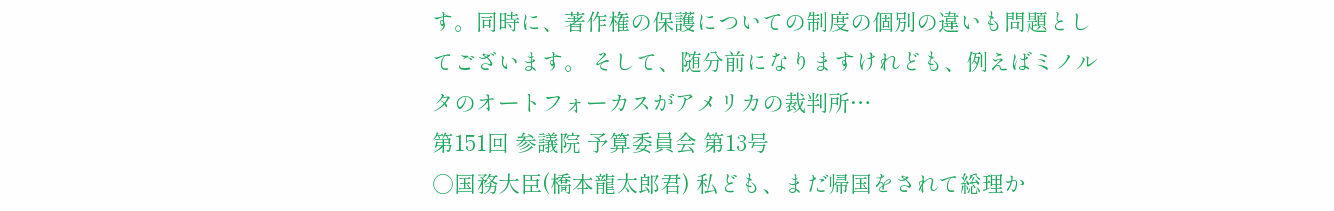す。同時に、著作権の保護についての制度の個別の違いも問題としてございます。 そして、随分前になりますけれども、例えばミノルタのオートフォーカスがアメリカの裁判所…
第151回 参議院 予算委員会 第13号
○国務大臣(橋本龍太郎君) 私ども、まだ帰国をされて総理か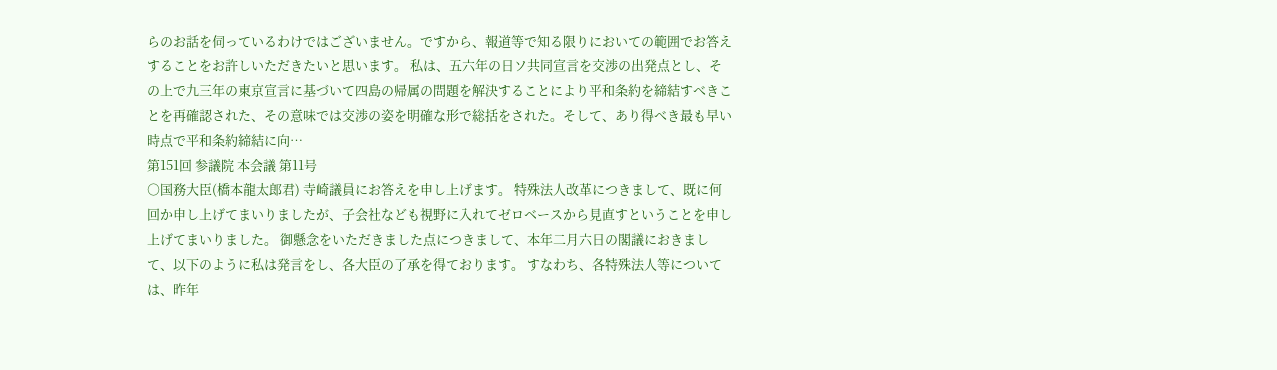らのお話を伺っているわけではございません。ですから、報道等で知る限りにおいての範囲でお答えすることをお許しいただきたいと思います。 私は、五六年の日ソ共同宣言を交渉の出発点とし、その上で九三年の東京宣言に基づいて四島の帰属の問題を解決することにより平和条約を締結すべきことを再確認された、その意味では交渉の姿を明確な形で総括をされた。そして、あり得べき最も早い時点で平和条約締結に向…
第151回 参議院 本会議 第11号
○国務大臣(橋本龍太郎君) 寺崎議員にお答えを申し上げます。 特殊法人改革につきまして、既に何回か申し上げてまいりましたが、子会社なども視野に入れてゼロベースから見直すということを申し上げてまいりました。 御懸念をいただきました点につきまして、本年二月六日の閣議におきまして、以下のように私は発言をし、各大臣の了承を得ております。 すなわち、各特殊法人等については、昨年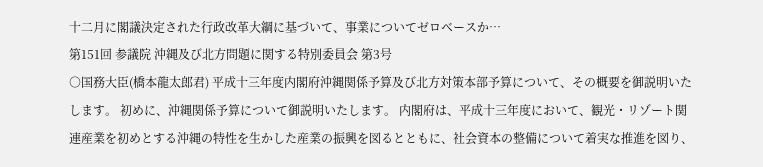十二月に閣議決定された行政改革大綱に基づいて、事業についてゼロベースか…
第151回 参議院 沖縄及び北方問題に関する特別委員会 第3号
○国務大臣(橋本龍太郎君) 平成十三年度内閣府沖縄関係予算及び北方対策本部予算について、その概要を御説明いたします。 初めに、沖縄関係予算について御説明いたします。 内閣府は、平成十三年度において、観光・リゾート関連産業を初めとする沖縄の特性を生かした産業の振興を図るとともに、社会資本の整備について着実な推進を図り、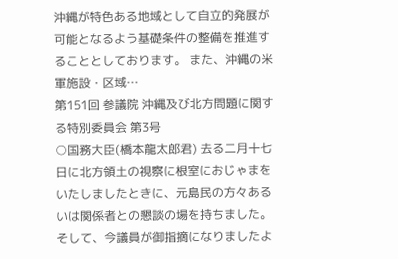沖縄が特色ある地域として自立的発展が可能となるよう基礎条件の整備を推進することとしております。 また、沖縄の米軍施設・区域…
第151回 参議院 沖縄及び北方問題に関する特別委員会 第3号
○国務大臣(橋本龍太郎君) 去る二月十七日に北方領土の視察に根室におじゃまをいたしましたときに、元島民の方々あるいは関係者との懇談の場を持ちました。そして、今議員が御指摘になりましたよ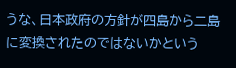うな、日本政府の方針が四島から二島に変換されたのではないかという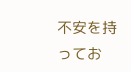不安を持ってお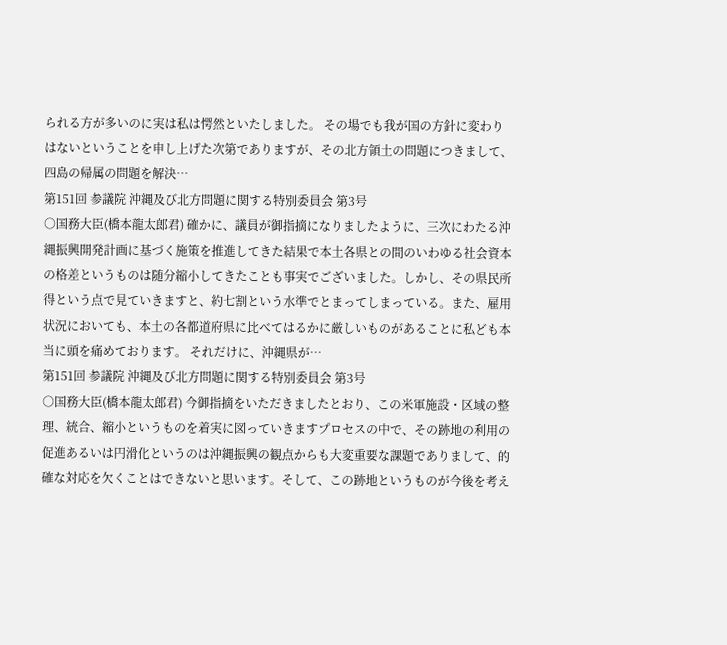られる方が多いのに実は私は愕然といたしました。 その場でも我が国の方針に変わりはないということを申し上げた次第でありますが、その北方領土の問題につきまして、四島の帰属の問題を解決…
第151回 参議院 沖縄及び北方問題に関する特別委員会 第3号
○国務大臣(橋本龍太郎君) 確かに、議員が御指摘になりましたように、三次にわたる沖縄振興開発計画に基づく施策を推進してきた結果で本土各県との間のいわゆる社会資本の格差というものは随分縮小してきたことも事実でございました。しかし、その県民所得という点で見ていきますと、約七割という水準でとまってしまっている。また、雇用状況においても、本土の各都道府県に比べてはるかに厳しいものがあることに私ども本当に頭を痛めております。 それだけに、沖縄県が…
第151回 参議院 沖縄及び北方問題に関する特別委員会 第3号
○国務大臣(橋本龍太郎君) 今御指摘をいただきましたとおり、この米軍施設・区域の整理、統合、縮小というものを着実に図っていきますプロセスの中で、その跡地の利用の促進あるいは円滑化というのは沖縄振興の観点からも大変重要な課題でありまして、的確な対応を欠くことはできないと思います。そして、この跡地というものが今後を考え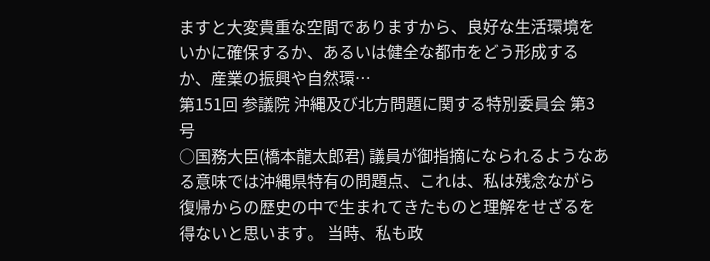ますと大変貴重な空間でありますから、良好な生活環境をいかに確保するか、あるいは健全な都市をどう形成するか、産業の振興や自然環…
第151回 参議院 沖縄及び北方問題に関する特別委員会 第3号
○国務大臣(橋本龍太郎君) 議員が御指摘になられるようなある意味では沖縄県特有の問題点、これは、私は残念ながら復帰からの歴史の中で生まれてきたものと理解をせざるを得ないと思います。 当時、私も政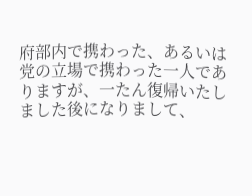府部内で携わった、あるいは党の立場で携わった一人でありますが、一たん復帰いたしました後になりまして、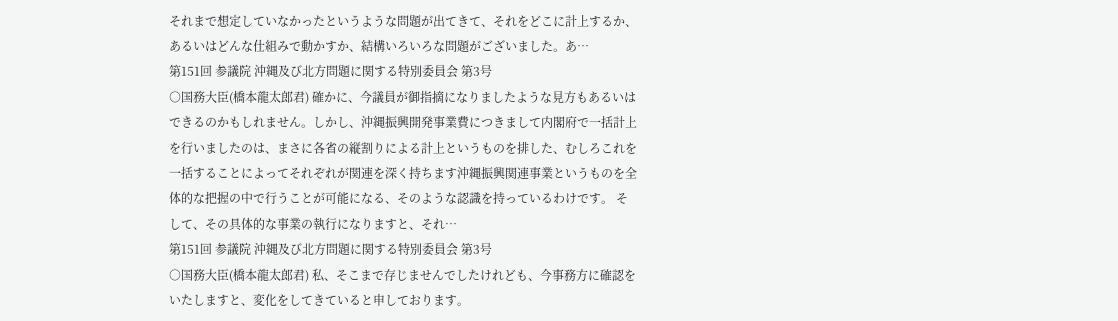それまで想定していなかったというような問題が出てきて、それをどこに計上するか、あるいはどんな仕組みで動かすか、結構いろいろな問題がございました。あ…
第151回 参議院 沖縄及び北方問題に関する特別委員会 第3号
○国務大臣(橋本龍太郎君) 確かに、今議員が御指摘になりましたような見方もあるいはできるのかもしれません。しかし、沖縄振興開発事業費につきまして内閣府で一括計上を行いましたのは、まさに各省の縦割りによる計上というものを排した、むしろこれを一括することによってそれぞれが関連を深く持ちます沖縄振興関連事業というものを全体的な把握の中で行うことが可能になる、そのような認識を持っているわけです。 そして、その具体的な事業の執行になりますと、それ…
第151回 参議院 沖縄及び北方問題に関する特別委員会 第3号
○国務大臣(橋本龍太郎君) 私、そこまで存じませんでしたけれども、今事務方に確認をいたしますと、変化をしてきていると申しております。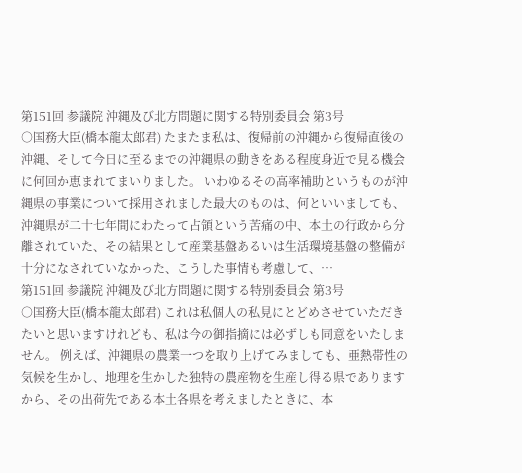第151回 参議院 沖縄及び北方問題に関する特別委員会 第3号
○国務大臣(橋本龍太郎君) たまたま私は、復帰前の沖縄から復帰直後の沖縄、そして今日に至るまでの沖縄県の動きをある程度身近で見る機会に何回か恵まれてまいりました。 いわゆるその高率補助というものが沖縄県の事業について採用されました最大のものは、何といいましても、沖縄県が二十七年間にわたって占領という苦痛の中、本土の行政から分離されていた、その結果として産業基盤あるいは生活環境基盤の整備が十分になされていなかった、こうした事情も考慮して、…
第151回 参議院 沖縄及び北方問題に関する特別委員会 第3号
○国務大臣(橋本龍太郎君) これは私個人の私見にとどめさせていただきたいと思いますけれども、私は今の御指摘には必ずしも同意をいたしません。 例えば、沖縄県の農業一つを取り上げてみましても、亜熱帯性の気候を生かし、地理を生かした独特の農産物を生産し得る県でありますから、その出荷先である本土各県を考えましたときに、本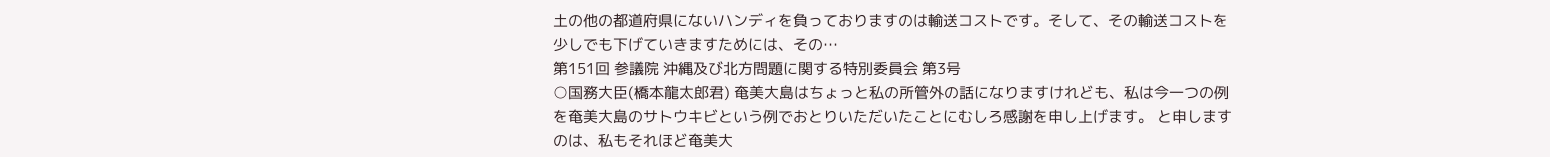土の他の都道府県にないハンディを負っておりますのは輸送コストです。そして、その輸送コストを少しでも下げていきますためには、その…
第151回 参議院 沖縄及び北方問題に関する特別委員会 第3号
○国務大臣(橋本龍太郎君) 奄美大島はちょっと私の所管外の話になりますけれども、私は今一つの例を奄美大島のサトウキビという例でおとりいただいたことにむしろ感謝を申し上げます。 と申しますのは、私もそれほど奄美大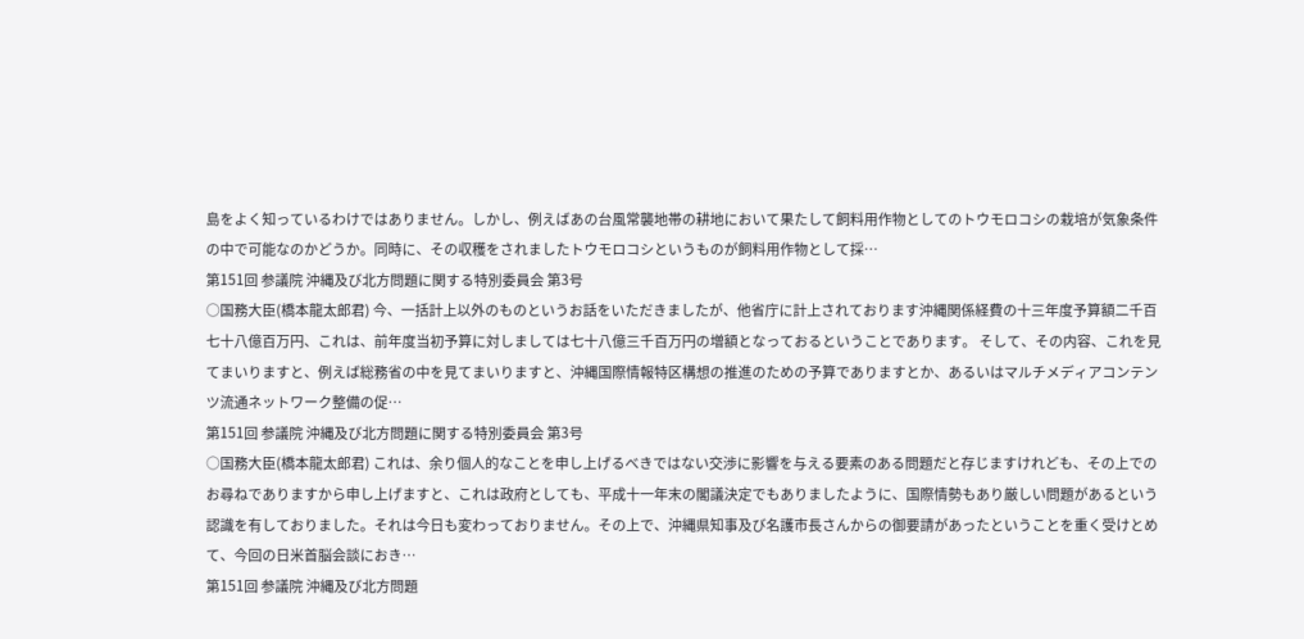島をよく知っているわけではありません。しかし、例えばあの台風常襲地帯の耕地において果たして飼料用作物としてのトウモロコシの栽培が気象条件の中で可能なのかどうか。同時に、その収穫をされましたトウモロコシというものが飼料用作物として採…
第151回 参議院 沖縄及び北方問題に関する特別委員会 第3号
○国務大臣(橋本龍太郎君) 今、一括計上以外のものというお話をいただきましたが、他省庁に計上されております沖縄関係経費の十三年度予算額二千百七十八億百万円、これは、前年度当初予算に対しましては七十八億三千百万円の増額となっておるということであります。 そして、その内容、これを見てまいりますと、例えば総務省の中を見てまいりますと、沖縄国際情報特区構想の推進のための予算でありますとか、あるいはマルチメディアコンテンツ流通ネットワーク整備の促…
第151回 参議院 沖縄及び北方問題に関する特別委員会 第3号
○国務大臣(橋本龍太郎君) これは、余り個人的なことを申し上げるべきではない交渉に影響を与える要素のある問題だと存じますけれども、その上でのお尋ねでありますから申し上げますと、これは政府としても、平成十一年末の閣議決定でもありましたように、国際情勢もあり厳しい問題があるという認識を有しておりました。それは今日も変わっておりません。その上で、沖縄県知事及び名護市長さんからの御要請があったということを重く受けとめて、今回の日米首脳会談におき…
第151回 参議院 沖縄及び北方問題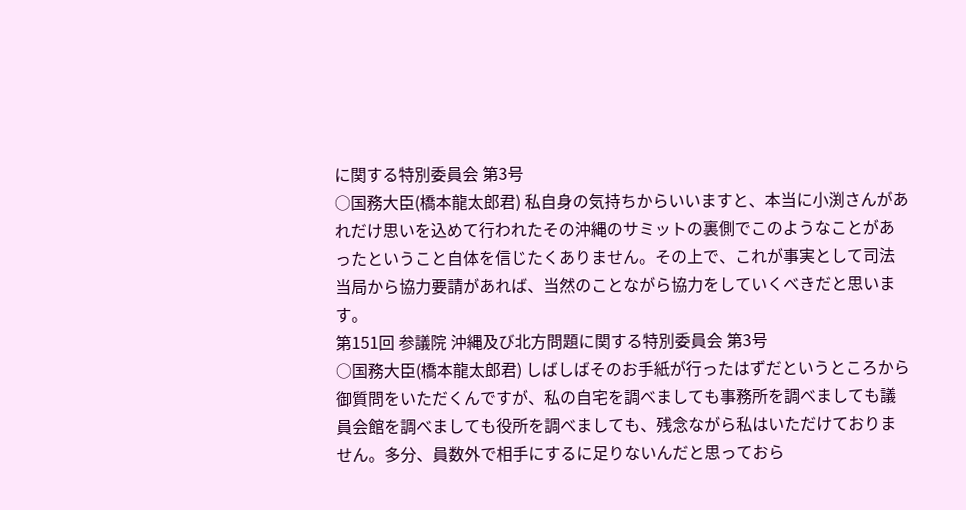に関する特別委員会 第3号
○国務大臣(橋本龍太郎君) 私自身の気持ちからいいますと、本当に小渕さんがあれだけ思いを込めて行われたその沖縄のサミットの裏側でこのようなことがあったということ自体を信じたくありません。その上で、これが事実として司法当局から協力要請があれば、当然のことながら協力をしていくべきだと思います。
第151回 参議院 沖縄及び北方問題に関する特別委員会 第3号
○国務大臣(橋本龍太郎君) しばしばそのお手紙が行ったはずだというところから御質問をいただくんですが、私の自宅を調べましても事務所を調べましても議員会館を調べましても役所を調べましても、残念ながら私はいただけておりません。多分、員数外で相手にするに足りないんだと思っておら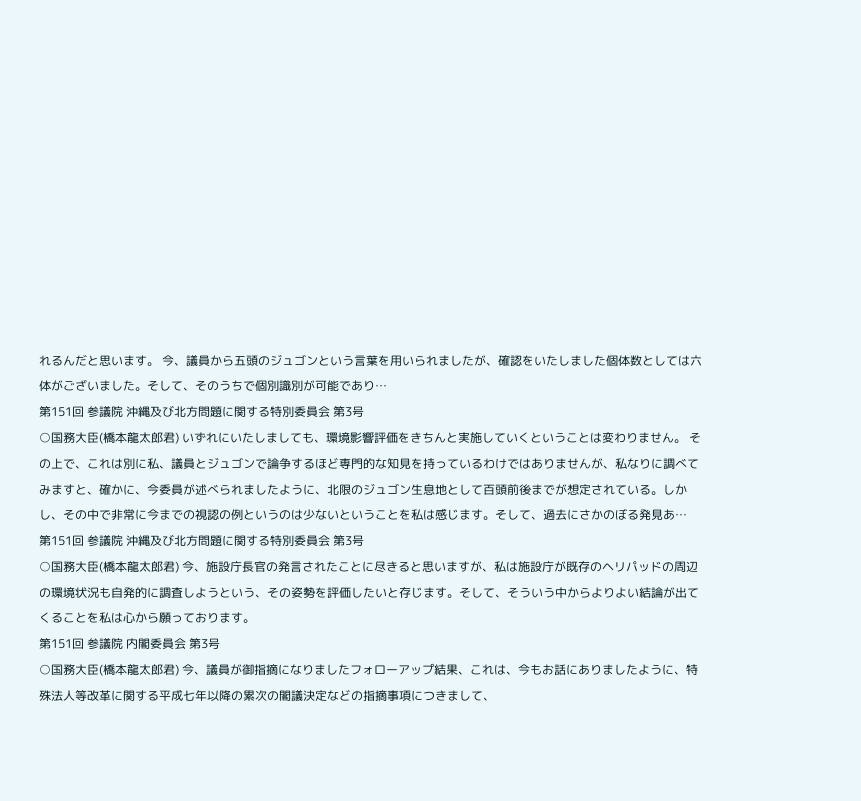れるんだと思います。 今、議員から五頭のジュゴンという言葉を用いられましたが、確認をいたしました個体数としては六体がございました。そして、そのうちで個別識別が可能であり…
第151回 参議院 沖縄及び北方問題に関する特別委員会 第3号
○国務大臣(橋本龍太郎君) いずれにいたしましても、環境影響評価をきちんと実施していくということは変わりません。 その上で、これは別に私、議員とジュゴンで論争するほど専門的な知見を持っているわけではありませんが、私なりに調べてみますと、確かに、今委員が述べられましたように、北限のジュゴン生息地として百頭前後までが想定されている。しかし、その中で非常に今までの視認の例というのは少ないということを私は感じます。そして、過去にさかのぼる発見あ…
第151回 参議院 沖縄及び北方問題に関する特別委員会 第3号
○国務大臣(橋本龍太郎君) 今、施設庁長官の発言されたことに尽きると思いますが、私は施設庁が既存のヘリパッドの周辺の環境状況も自発的に調査しようという、その姿勢を評価したいと存じます。そして、そういう中からよりよい結論が出てくることを私は心から願っております。
第151回 参議院 内閣委員会 第3号
○国務大臣(橋本龍太郎君) 今、議員が御指摘になりましたフォローアップ結果、これは、今もお話にありましたように、特殊法人等改革に関する平成七年以降の累次の閣議決定などの指摘事項につきまして、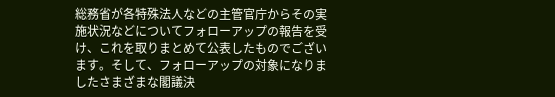総務省が各特殊法人などの主管官庁からその実施状況などについてフォローアップの報告を受け、これを取りまとめて公表したものでございます。そして、フォローアップの対象になりましたさまざまな閣議決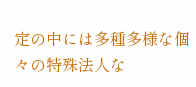定の中には多種多様な個々の特殊法人な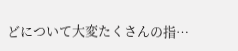どについて大変たくさんの指…